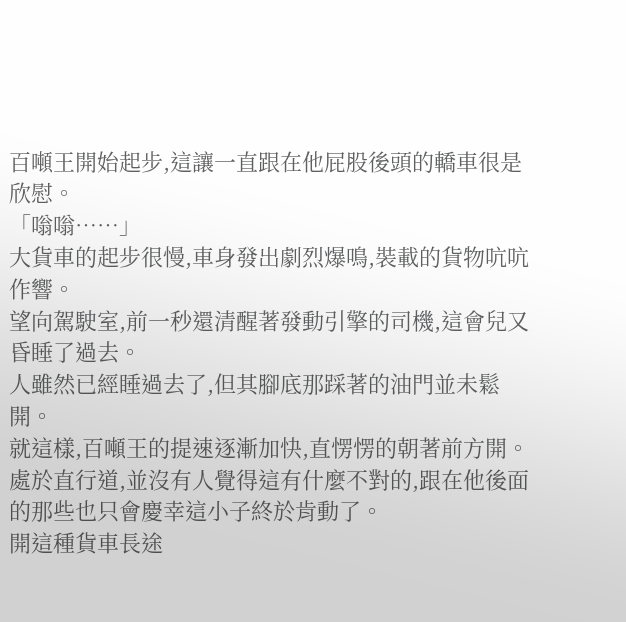百噸王開始起步,這讓一直跟在他屁股後頭的轎車很是欣慰。
「嗡嗡……」
大貨車的起步很慢,車身發出劇烈爆鳴,裝載的貨物吭吭作響。
望向駕駛室,前一秒還清醒著發動引擎的司機,這會兒又昏睡了過去。
人雖然已經睡過去了,但其腳底那踩著的油門並未鬆開。
就這樣,百噸王的提速逐漸加快,直愣愣的朝著前方開。
處於直行道,並沒有人覺得這有什麼不對的,跟在他後面的那些也只會慶幸這小子終於肯動了。
開這種貨車長途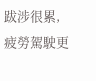跋涉很累,疲勞駕駛更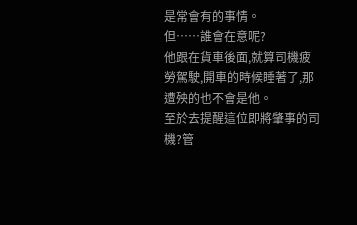是常會有的事情。
但……誰會在意呢?
他跟在貨車後面,就算司機疲勞駕駛,開車的時候睡著了,那遭殃的也不會是他。
至於去提醒這位即將肇事的司機?管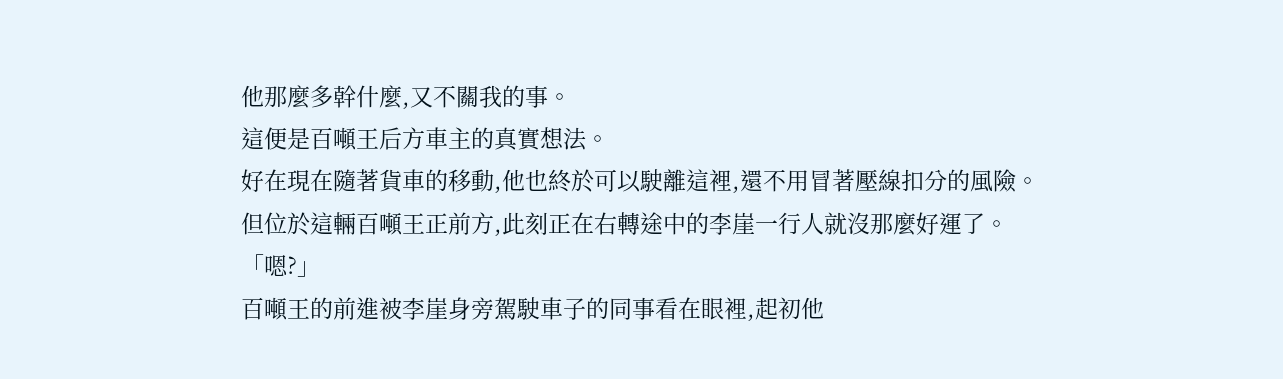他那麼多幹什麼,又不關我的事。
這便是百噸王后方車主的真實想法。
好在現在隨著貨車的移動,他也終於可以駛離這裡,還不用冒著壓線扣分的風險。
但位於這輛百噸王正前方,此刻正在右轉途中的李崖一行人就沒那麼好運了。
「嗯?」
百噸王的前進被李崖身旁駕駛車子的同事看在眼裡,起初他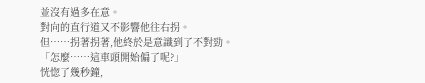並沒有過多在意。
對向的直行道又不影響他往右拐。
但……拐著拐著,他終於是意識到了不對勁。
「怎麼……這車頭開始偏了呢?」
恍惚了幾秒鐘,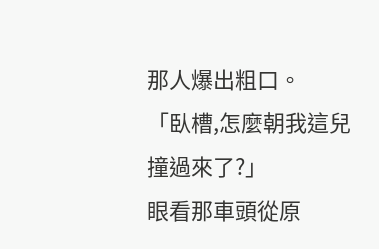那人爆出粗口。
「臥槽,怎麼朝我這兒撞過來了?」
眼看那車頭從原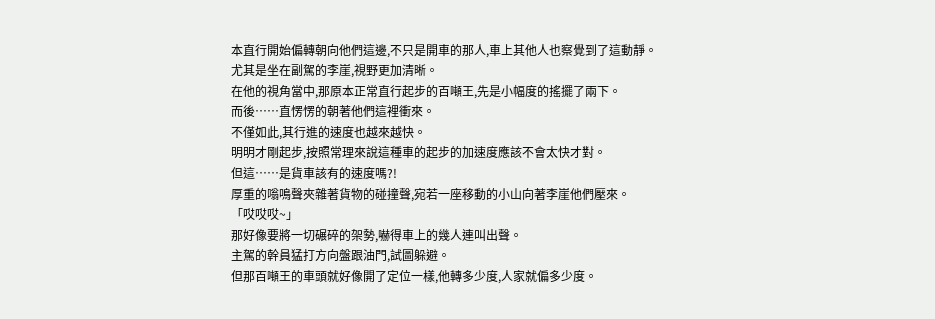本直行開始偏轉朝向他們這邊,不只是開車的那人,車上其他人也察覺到了這動靜。
尤其是坐在副駕的李崖,視野更加清晰。
在他的視角當中,那原本正常直行起步的百噸王,先是小幅度的搖擺了兩下。
而後……直愣愣的朝著他們這裡衝來。
不僅如此,其行進的速度也越來越快。
明明才剛起步,按照常理來說這種車的起步的加速度應該不會太快才對。
但這……是貨車該有的速度嗎?!
厚重的嗡鳴聲夾雜著貨物的碰撞聲,宛若一座移動的小山向著李崖他們壓來。
「哎哎哎~」
那好像要將一切碾碎的架勢,嚇得車上的幾人連叫出聲。
主駕的幹員猛打方向盤跟油門,試圖躲避。
但那百噸王的車頭就好像開了定位一樣,他轉多少度,人家就偏多少度。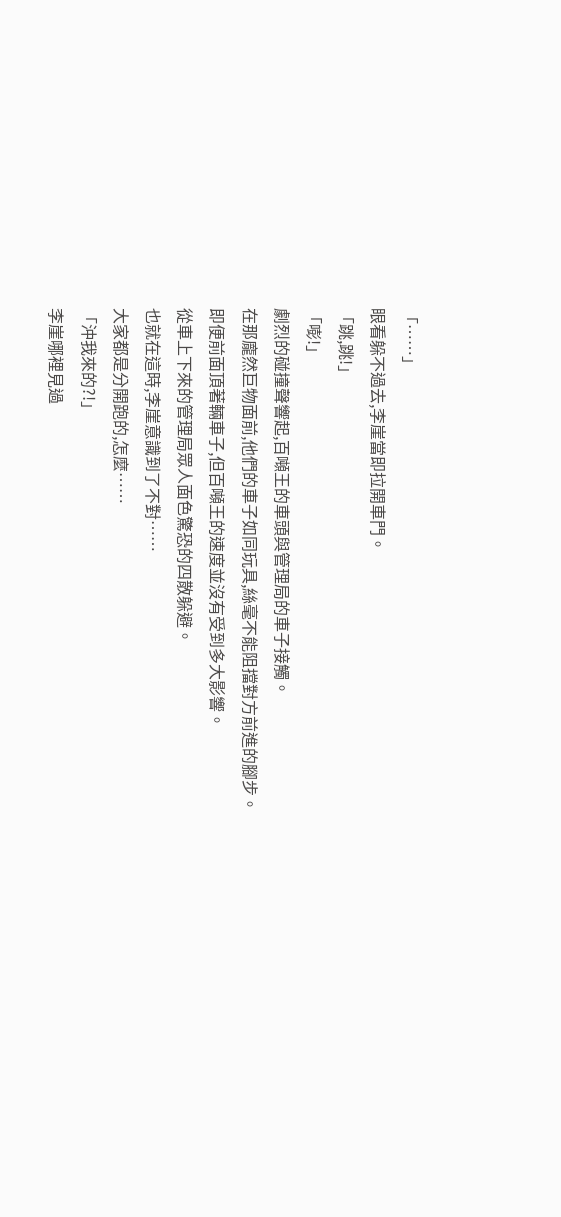「……」
眼看躲不過去,李崖當即拉開車門。
「跳,跳!」
「嘭!」
劇烈的碰撞聲響起,百噸王的車頭與管理局的車子接觸。
在那龐然巨物面前,他們的車子如同玩具,絲毫不能阻擋對方前進的腳步。
即便前面頂著輛車子,但百噸王的速度並沒有受到多大影響。
從車上下來的管理局眾人面色驚恐的四散躲避。
也就在這時,李崖意識到了不對……
大家都是分開跑的,怎麼……
「沖我來的?!」
李崖哪裡見過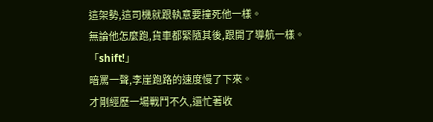這架勢,這司機就跟執意要撞死他一樣。
無論他怎麼跑,貨車都緊隨其後,跟開了導航一樣。
「shift!」
暗罵一聲,李崖跑路的速度慢了下來。
才剛經歷一場戰鬥不久,還忙著收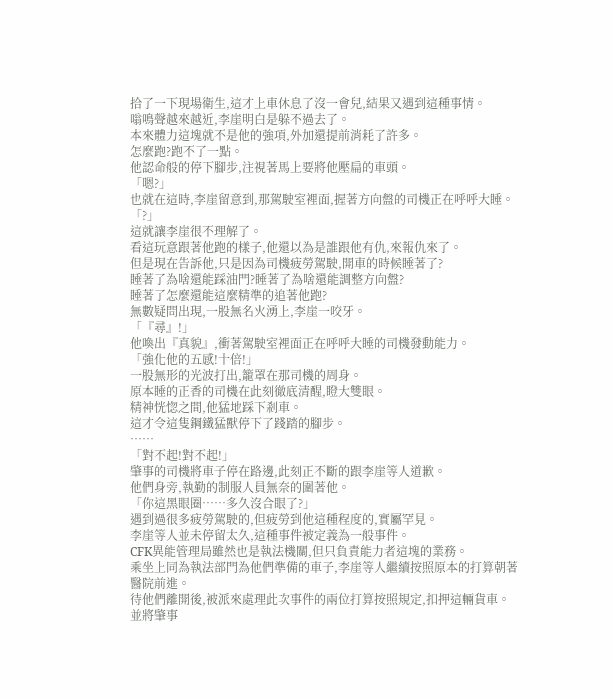拾了一下現場衛生,這才上車休息了沒一會兒,結果又遇到這種事情。
嗡鳴聲越來越近,李崖明白是躲不過去了。
本來體力這塊就不是他的強項,外加還提前消耗了許多。
怎麼跑?跑不了一點。
他認命般的停下腳步,注視著馬上要將他壓扁的車頭。
「嗯?」
也就在這時,李崖留意到,那駕駛室裡面,握著方向盤的司機正在呼呼大睡。
「?」
這就讓李崖很不理解了。
看這玩意跟著他跑的樣子,他還以為是誰跟他有仇,來報仇來了。
但是現在告訴他,只是因為司機疲勞駕駛,開車的時候睡著了?
睡著了為啥還能踩油門?睡著了為啥還能調整方向盤?
睡著了怎麼還能這麼精準的追著他跑?
無數疑問出現,一股無名火湧上,李崖一咬牙。
「『尋』!」
他喚出『真貌』,衝著駕駛室裡面正在呼呼大睡的司機發動能力。
「強化他的五感!十倍!」
一股無形的光波打出,籠罩在那司機的周身。
原本睡的正香的司機在此刻徹底清醒,瞪大雙眼。
精神恍惚之間,他猛地踩下剎車。
這才令這隻鋼鐵猛獸停下了踐踏的腳步。
……
「對不起!對不起!」
肇事的司機將車子停在路邊,此刻正不斷的跟李崖等人道歉。
他們身旁,執勤的制服人員無奈的圍著他。
「你這黑眼圈……多久沒合眼了?」
遇到過很多疲勞駕駛的,但疲勞到他這種程度的,實屬罕見。
李崖等人並未停留太久,這種事件被定義為一般事件。
CFK異能管理局雖然也是執法機關,但只負責能力者這塊的業務。
乘坐上同為執法部門為他們準備的車子,李崖等人繼續按照原本的打算朝著醫院前進。
待他們離開後,被派來處理此次事件的兩位打算按照規定,扣押這輛貨車。
並將肇事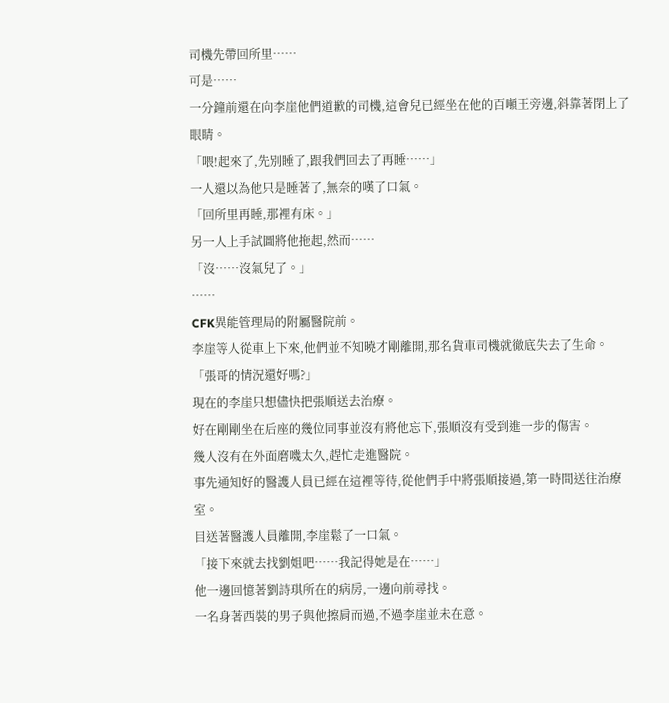司機先帶回所里……
可是……
一分鐘前還在向李崖他們道歉的司機,這會兒已經坐在他的百噸王旁邊,斜靠著閉上了眼睛。
「喂!起來了,先別睡了,跟我們回去了再睡……」
一人還以為他只是睡著了,無奈的嘆了口氣。
「回所里再睡,那裡有床。」
另一人上手試圖將他拖起,然而……
「沒……沒氣兒了。」
……
CFK異能管理局的附屬醫院前。
李崖等人從車上下來,他們並不知曉才剛離開,那名貨車司機就徹底失去了生命。
「張哥的情況還好嗎?」
現在的李崖只想儘快把張順送去治療。
好在剛剛坐在后座的幾位同事並沒有將他忘下,張順沒有受到進一步的傷害。
幾人沒有在外面磨嘰太久,趕忙走進醫院。
事先通知好的醫護人員已經在這裡等待,從他們手中將張順接過,第一時間送往治療室。
目送著醫護人員離開,李崖鬆了一口氣。
「接下來就去找劉姐吧……我記得她是在……」
他一邊回憶著劉詩琪所在的病房,一邊向前尋找。
一名身著西裝的男子與他擦肩而過,不過李崖並未在意。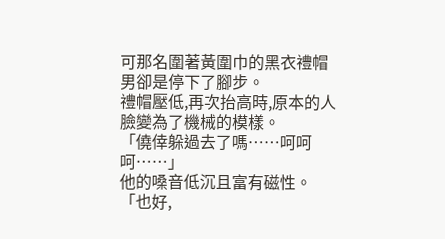可那名圍著黃圍巾的黑衣禮帽男卻是停下了腳步。
禮帽壓低,再次抬高時,原本的人臉變為了機械的模樣。
「僥倖躲過去了嗎……呵呵呵……」
他的嗓音低沉且富有磁性。
「也好,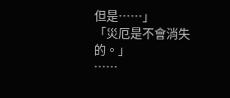但是……」
「災厄是不會消失的。」
……